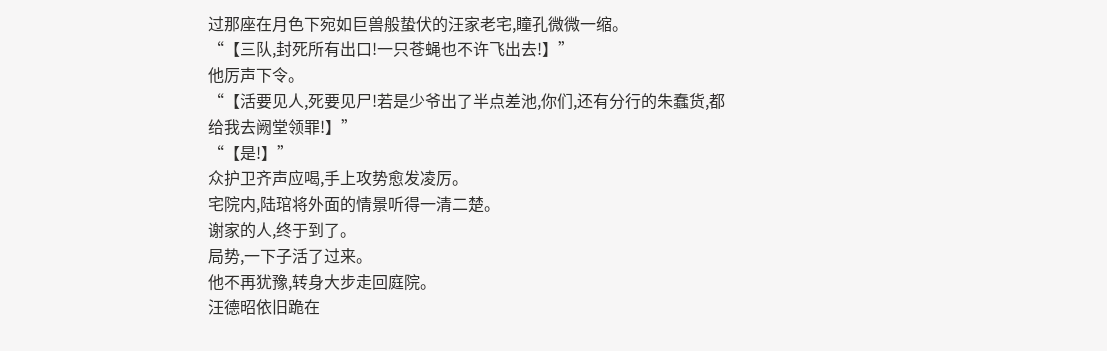过那座在月色下宛如巨兽般蛰伏的汪家老宅,瞳孔微微一缩。
“【三队,封死所有出口!一只苍蝇也不许飞出去!】”
他厉声下令。
“【活要见人,死要见尸!若是少爷出了半点差池,你们,还有分行的朱蠢货,都给我去阙堂领罪!】”
“【是!】”
众护卫齐声应喝,手上攻势愈发凌厉。
宅院内,陆琯将外面的情景听得一清二楚。
谢家的人,终于到了。
局势,一下子活了过来。
他不再犹豫,转身大步走回庭院。
汪德昭依旧跪在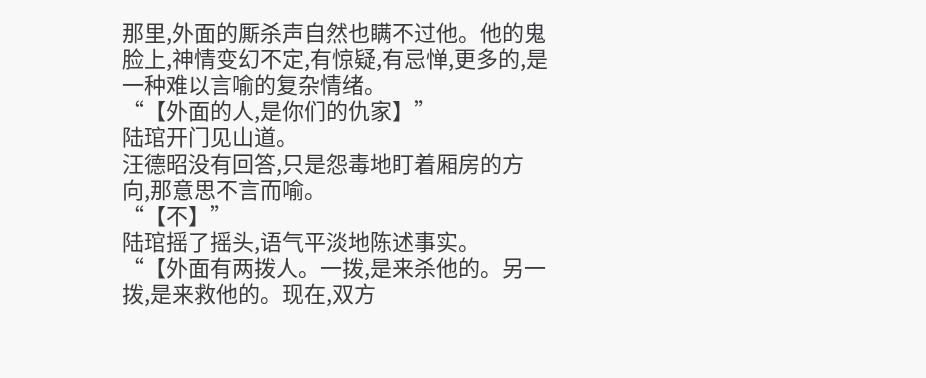那里,外面的厮杀声自然也瞒不过他。他的鬼脸上,神情变幻不定,有惊疑,有忌惮,更多的,是一种难以言喻的复杂情绪。
“【外面的人,是你们的仇家】”
陆琯开门见山道。
汪德昭没有回答,只是怨毒地盯着厢房的方向,那意思不言而喻。
“【不】”
陆琯摇了摇头,语气平淡地陈述事实。
“【外面有两拨人。一拨,是来杀他的。另一拨,是来救他的。现在,双方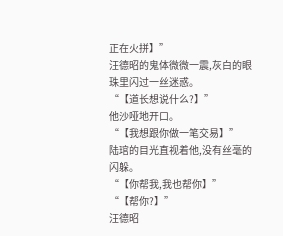正在火拼】”
汪德昭的鬼体微微一震,灰白的眼珠里闪过一丝迷惑。
“【道长想说什么?】”
他沙哑地开口。
“【我想跟你做一笔交易】”
陆琯的目光直视着他,没有丝毫的闪躲。
“【你帮我,我也帮你】”
“【帮你?】”
汪德昭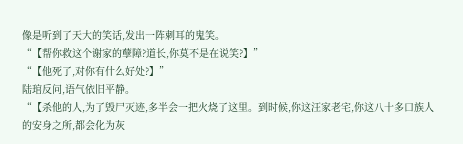像是听到了天大的笑话,发出一阵刺耳的鬼笑。
“【帮你救这个谢家的孽障?道长,你莫不是在说笑?】”
“【他死了,对你有什么好处?】”
陆琯反问,语气依旧平静。
“【杀他的人,为了毁尸灭迹,多半会一把火烧了这里。到时候,你这汪家老宅,你这八十多口族人的安身之所,都会化为灰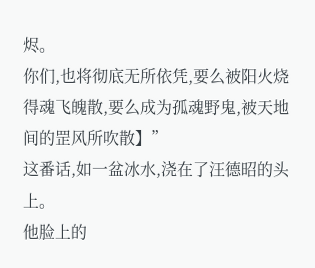烬。
你们,也将彻底无所依凭,要么被阳火烧得魂飞魄散,要么成为孤魂野鬼,被天地间的罡风所吹散】”
这番话,如一盆冰水,浇在了汪德昭的头上。
他脸上的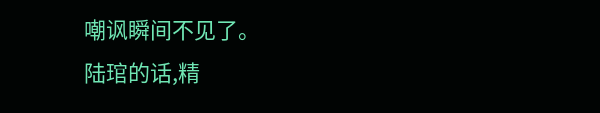嘲讽瞬间不见了。
陆琯的话,精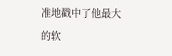准地戳中了他最大的软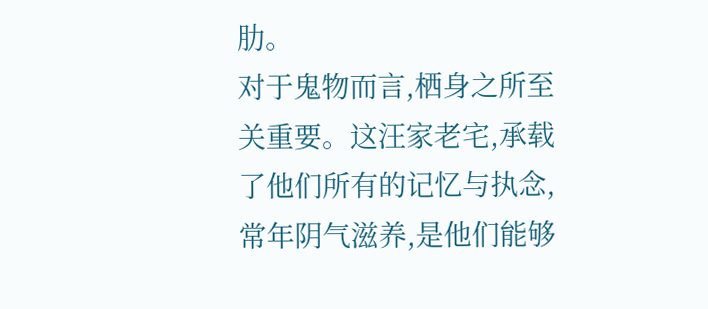肋。
对于鬼物而言,栖身之所至关重要。这汪家老宅,承载了他们所有的记忆与执念,常年阴气滋养,是他们能够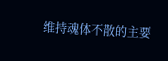维持魂体不散的主要